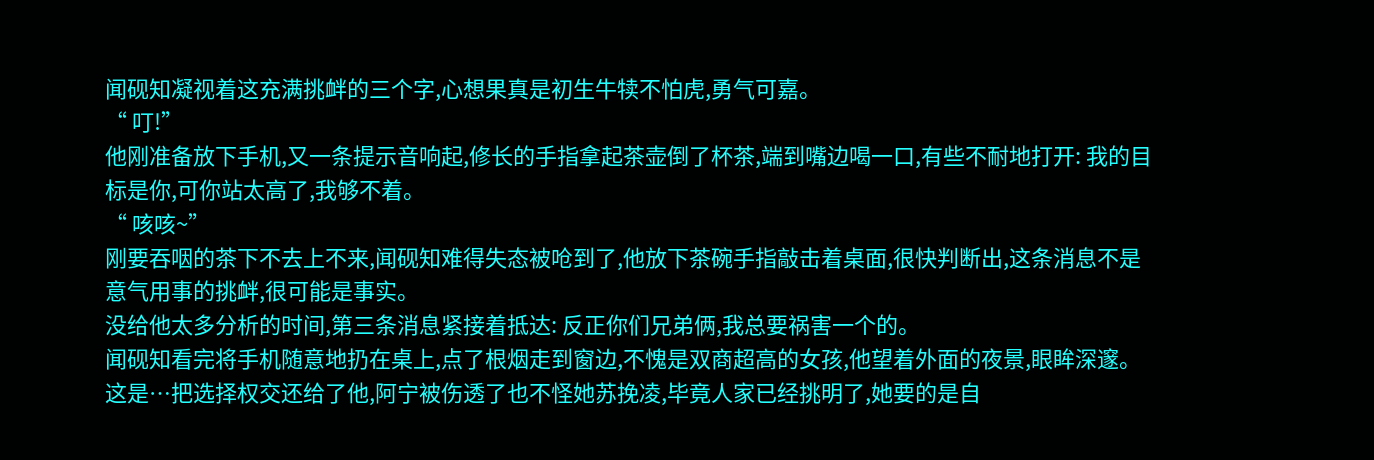闻砚知凝视着这充满挑衅的三个字,心想果真是初生牛犊不怕虎,勇气可嘉。
“ 叮!”
他刚准备放下手机,又一条提示音响起,修长的手指拿起茶壶倒了杯茶,端到嘴边喝一口,有些不耐地打开: 我的目标是你,可你站太高了,我够不着。
“ 咳咳~”
刚要吞咽的茶下不去上不来,闻砚知难得失态被呛到了,他放下茶碗手指敲击着桌面,很快判断出,这条消息不是意气用事的挑衅,很可能是事实。
没给他太多分析的时间,第三条消息紧接着抵达: 反正你们兄弟俩,我总要祸害一个的。
闻砚知看完将手机随意地扔在桌上,点了根烟走到窗边,不愧是双商超高的女孩,他望着外面的夜景,眼眸深邃。
这是…把选择权交还给了他,阿宁被伤透了也不怪她苏挽凌,毕竟人家已经挑明了,她要的是自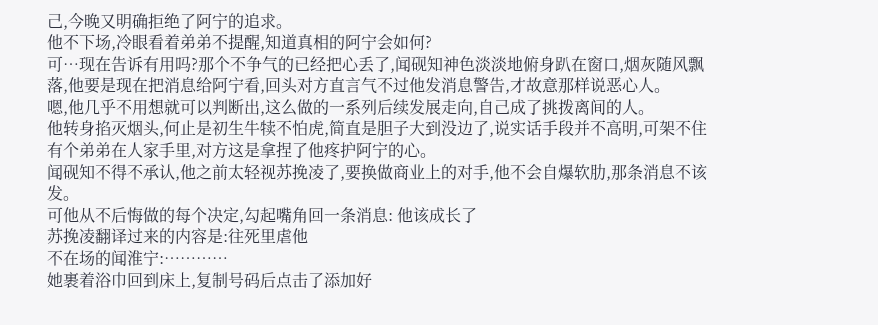己,今晚又明确拒绝了阿宁的追求。
他不下场,冷眼看着弟弟不提醒,知道真相的阿宁会如何?
可…现在告诉有用吗?那个不争气的已经把心丢了,闻砚知神色淡淡地俯身趴在窗口,烟灰随风飘落,他要是现在把消息给阿宁看,回头对方直言气不过他发消息警告,才故意那样说恶心人。
嗯,他几乎不用想就可以判断出,这么做的一系列后续发展走向,自己成了挑拨离间的人。
他转身掐灭烟头,何止是初生牛犊不怕虎,简直是胆子大到没边了,说实话手段并不高明,可架不住有个弟弟在人家手里,对方这是拿捏了他疼护阿宁的心。
闻砚知不得不承认,他之前太轻视苏挽凌了,要换做商业上的对手,他不会自爆软肋,那条消息不该发。
可他从不后悔做的每个决定,勾起嘴角回一条消息: 他该成长了
苏挽凌翻译过来的内容是:往死里虐他
不在场的闻淮宁:…………
她裹着浴巾回到床上,复制号码后点击了添加好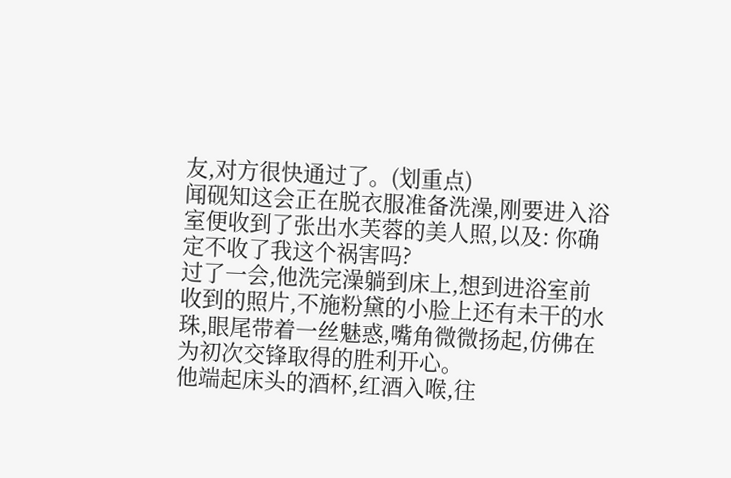友,对方很快通过了。(划重点)
闻砚知这会正在脱衣服准备洗澡,刚要进入浴室便收到了张出水芙蓉的美人照,以及: 你确定不收了我这个祸害吗?
过了一会,他洗完澡躺到床上,想到进浴室前收到的照片,不施粉黛的小脸上还有未干的水珠,眼尾带着一丝魅惑,嘴角微微扬起,仿佛在为初次交锋取得的胜利开心。
他端起床头的酒杯,红酒入喉,往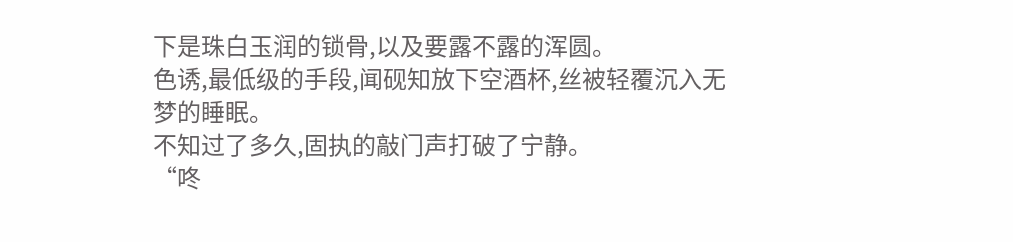下是珠白玉润的锁骨,以及要露不露的浑圆。
色诱,最低级的手段,闻砚知放下空酒杯,丝被轻覆沉入无梦的睡眠。
不知过了多久,固执的敲门声打破了宁静。
“咚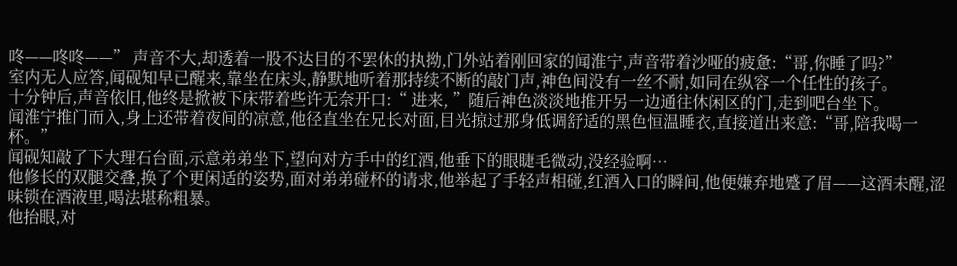咚——咚咚——” 声音不大,却透着一股不达目的不罢休的执拗,门外站着刚回家的闻淮宁,声音带着沙哑的疲惫:“哥,你睡了吗?”
室内无人应答,闻砚知早已醒来,靠坐在床头,静默地听着那持续不断的敲门声,神色间没有一丝不耐,如同在纵容一个任性的孩子。
十分钟后,声音依旧,他终是掀被下床带着些许无奈开口:“ 进来, ”随后神色淡淡地推开另一边通往休闲区的门,走到吧台坐下。
闻淮宁推门而入,身上还带着夜间的凉意,他径直坐在兄长对面,目光掠过那身低调舒适的黑色恒温睡衣,直接道出来意:“哥,陪我喝一杯。”
闻砚知敲了下大理石台面,示意弟弟坐下,望向对方手中的红酒,他垂下的眼睫毛微动,没经验啊…
他修长的双腿交叠,换了个更闲适的姿势,面对弟弟碰杯的请求,他举起了手轻声相碰,红酒入口的瞬间,他便嫌弃地蹙了眉——这酒未醒,涩味锁在酒液里,喝法堪称粗暴。
他抬眼,对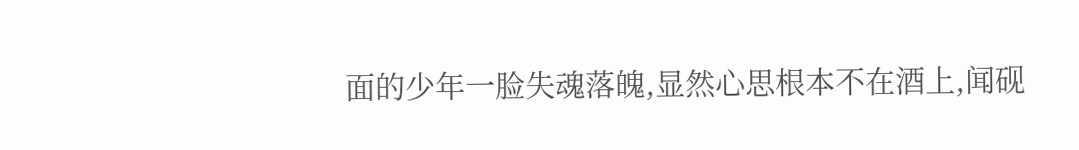面的少年一脸失魂落魄,显然心思根本不在酒上,闻砚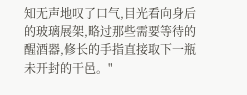知无声地叹了口气,目光看向身后的玻璃展架,略过那些需要等待的醒酒器,修长的手指直接取下一瓶未开封的干邑。"